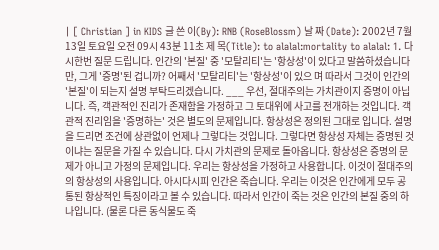| [ Christian ] in KIDS 글 쓴 이(By): RNB (RoseBlossm) 날 짜 (Date): 2002년 7월 13일 토요일 오전 09시 43분 11초 제 목(Title): to alalal:mortality to alalal: 1. 다시한번 질문 드립니다. 인간의 '본질' 중 '모탈리티'는 '항상성'이 있다고 말씀하셨습니다만, 그게 '증명'된 겁니까? 어째서 '모탈리티'는 '항상성'이 있으 며 따라서 그것이 인간의 '본질'이 되는지 설명 부탁드리겠습니다. ___ 우선, 절대주의는 가치관이지 증명이 아닙니다. 즉, 객관적인 진리가 존재함을 가정하고 그 토대위에 사고를 전개하는 것입니다. 객관적 진리임을 '증명하는' 것은 별도의 문제입니다. 항상성은 정의된 그대로 입니다. 설명을 드리면 조건에 상관없이 언제나 그렇다는 것입니다. 그렇다면 항상성 자체는 증명된 것이냐는 질문을 가질 수 있습니다. 다시 가치관의 문제로 돌아옵니다. 항상성은 증명의 문제가 아니고 가정의 문제입니다. 우리는 항상성을 가정하고 사용합니다. 이것이 절대주의의 항상성의 사용입니다. 아시다시피 인간은 죽습니다. 우리는 이것은 인간에게 모두 공통된 항상적인 특징이라고 볼 수 있습니다. 따라서 인간이 죽는 것은 인간의 본질 중의 하나입니다. (물론 다른 동식물도 죽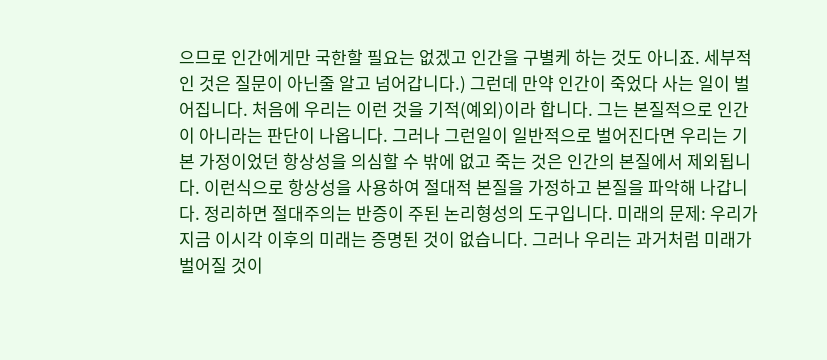으므로 인간에게만 국한할 필요는 없겠고 인간을 구별케 하는 것도 아니죠. 세부적인 것은 질문이 아닌줄 알고 넘어갑니다.) 그런데 만약 인간이 죽었다 사는 일이 벌어집니다. 처음에 우리는 이런 것을 기적(예외)이라 합니다. 그는 본질적으로 인간이 아니라는 판단이 나옵니다. 그러나 그런일이 일반적으로 벌어진다면 우리는 기본 가정이었던 항상성을 의심할 수 밖에 없고 죽는 것은 인간의 본질에서 제외됩니다. 이런식으로 항상성을 사용하여 절대적 본질을 가정하고 본질을 파악해 나갑니다. 정리하면 절대주의는 반증이 주된 논리형성의 도구입니다. 미래의 문제: 우리가 지금 이시각 이후의 미래는 증명된 것이 없습니다. 그러나 우리는 과거처럼 미래가 벌어질 것이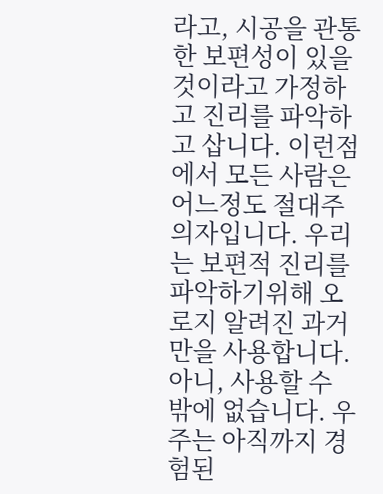라고, 시공을 관통한 보편성이 있을 것이라고 가정하고 진리를 파악하고 삽니다. 이런점에서 모든 사람은 어느정도 절대주의자입니다. 우리는 보편적 진리를 파악하기위해 오로지 알려진 과거만을 사용합니다. 아니, 사용할 수 밖에 없습니다. 우주는 아직까지 경험된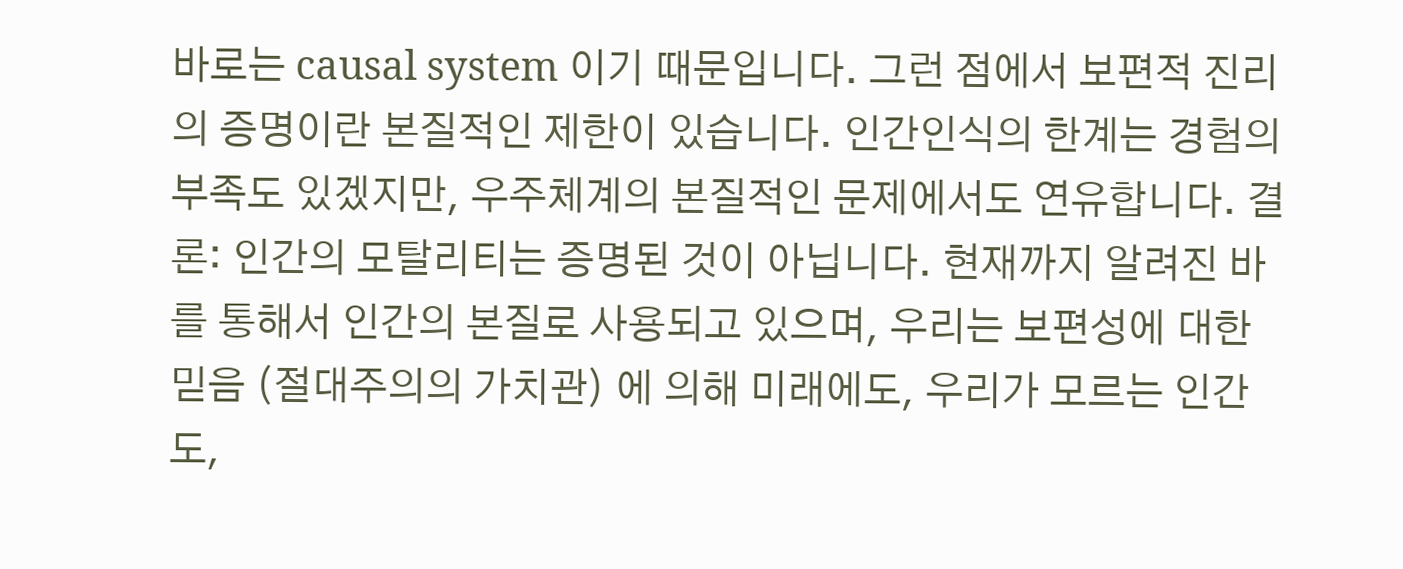바로는 causal system 이기 때문입니다. 그런 점에서 보편적 진리의 증명이란 본질적인 제한이 있습니다. 인간인식의 한계는 경험의 부족도 있겠지만, 우주체계의 본질적인 문제에서도 연유합니다. 결론: 인간의 모탈리티는 증명된 것이 아닙니다. 현재까지 알려진 바를 통해서 인간의 본질로 사용되고 있으며, 우리는 보편성에 대한 믿음 (절대주의의 가치관) 에 의해 미래에도, 우리가 모르는 인간도,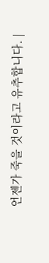언젠가 죽을 것이라고 유추합니다. |